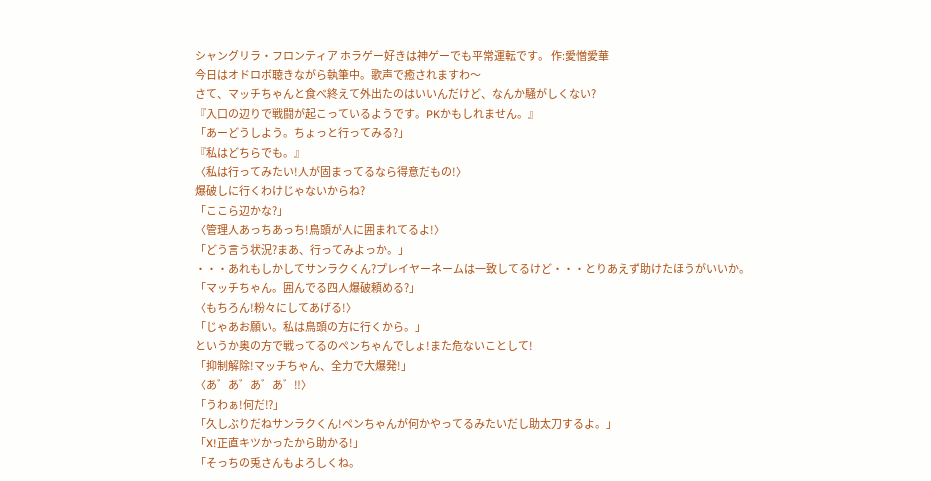シャングリラ・フロンティア ホラゲー好きは神ゲーでも平常運転です。 作:愛憎愛華
今日はオドロボ聴きながら執筆中。歌声で癒されますわ〜
さて、マッチちゃんと食べ終えて外出たのはいいんだけど、なんか騒がしくない?
『入口の辺りで戦闘が起こっているようです。PKかもしれません。』
「あーどうしよう。ちょっと行ってみる?」
『私はどちらでも。』
〈私は行ってみたい!人が固まってるなら得意だもの!〉
爆破しに行くわけじゃないからね?
「ここら辺かな?」
〈管理人あっちあっち!鳥頭が人に囲まれてるよ!〉
「どう言う状況?まあ、行ってみよっか。」
・・・あれもしかしてサンラクくん?プレイヤーネームは一致してるけど・・・とりあえず助けたほうがいいか。
「マッチちゃん。囲んでる四人爆破頼める?」
〈もちろん!粉々にしてあげる!〉
「じゃあお願い。私は鳥頭の方に行くから。」
というか奥の方で戦ってるのペンちゃんでしょ!また危ないことして!
「抑制解除!マッチちゃん、全力で大爆発!」
〈あ゛あ゛あ゛あ゛‼〉
「うわぁ!何だ⁉」
「久しぶりだねサンラクくん!ペンちゃんが何かやってるみたいだし助太刀するよ。」
「X!正直キツかったから助かる!」
「そっちの兎さんもよろしくね。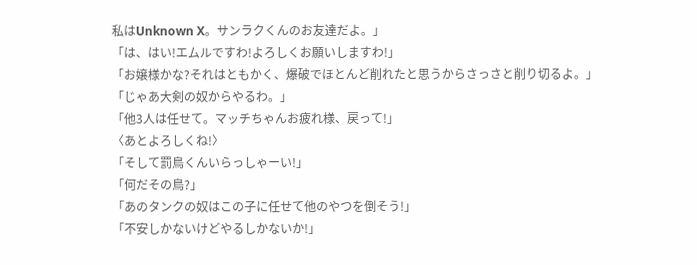私はUnknown X。サンラクくんのお友達だよ。」
「は、はい!エムルですわ!よろしくお願いしますわ!」
「お嬢様かな?それはともかく、爆破でほとんど削れたと思うからさっさと削り切るよ。」
「じゃあ大剣の奴からやるわ。」
「他3人は任せて。マッチちゃんお疲れ様、戻って!」
〈あとよろしくね!〉
「そして罰鳥くんいらっしゃーい!」
「何だその鳥?」
「あのタンクの奴はこの子に任せて他のやつを倒そう!」
「不安しかないけどやるしかないか!」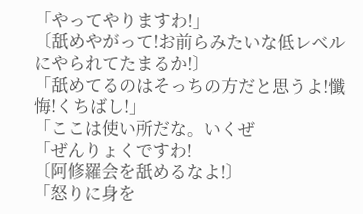「やってやりますわ!」
〔舐めやがって!お前らみたいな低レベルにやられてたまるか!〕
「舐めてるのはそっちの方だと思うよ!懺悔!くちばし!」
「ここは使い所だな。いくぜ
「ぜんりょくですわ!
〔阿修羅会を舐めるなよ!〕
「怒りに身を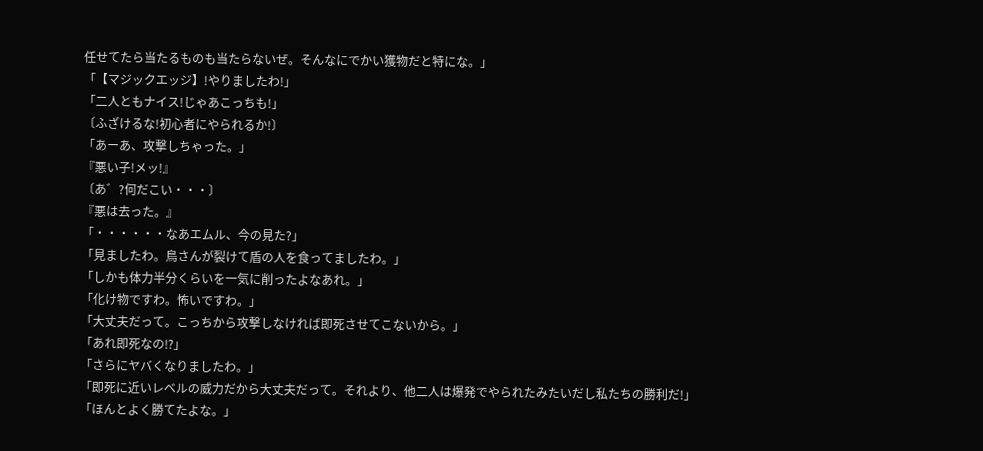任せてたら当たるものも当たらないぜ。そんなにでかい獲物だと特にな。」
「【マジックエッジ】!やりましたわ!」
「二人ともナイス!じゃあこっちも!」
〔ふざけるな!初心者にやられるか!〕
「あーあ、攻撃しちゃった。」
『悪い子!メッ!』
〔あ゛?何だこい・・・〕
『悪は去った。』
「・・・・・・なあエムル、今の見た?」
「見ましたわ。鳥さんが裂けて盾の人を食ってましたわ。」
「しかも体力半分くらいを一気に削ったよなあれ。」
「化け物ですわ。怖いですわ。」
「大丈夫だって。こっちから攻撃しなければ即死させてこないから。」
「あれ即死なの⁉」
「さらにヤバくなりましたわ。」
「即死に近いレベルの威力だから大丈夫だって。それより、他二人は爆発でやられたみたいだし私たちの勝利だ!」
「ほんとよく勝てたよな。」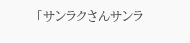「サンラクさんサンラ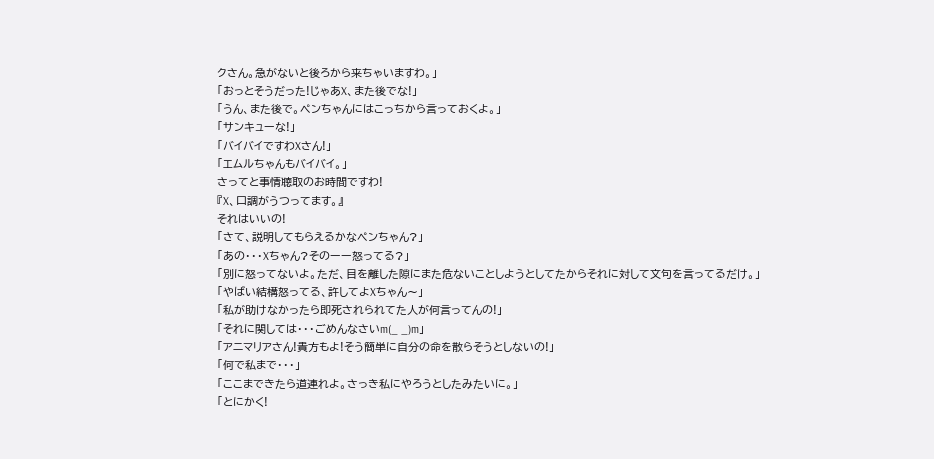クさん。急がないと後ろから来ちゃいますわ。」
「おっとそうだった!じゃあX、また後でな!」
「うん、また後で。ペンちゃんにはこっちから言っておくよ。」
「サンキューな!」
「バイバイですわXさん!」
「エムルちゃんもバイバイ。」
さってと事情聴取のお時間ですわ!
『X、口調がうつってます。』
それはいいの!
「さて、説明してもらえるかなペンちゃん?」
「あの・・・Xちゃん?そのーー怒ってる?」
「別に怒ってないよ。ただ、目を離した隙にまた危ないことしようとしてたからそれに対して文句を言ってるだけ。」
「やばい結構怒ってる、許してよXちゃん〜」
「私が助けなかったら即死されられてた人が何言ってんの!」
「それに関しては・・・ごめんなさいm(_ _)m」
「アニマリアさん!貴方もよ!そう簡単に自分の命を散らそうとしないの!」
「何で私まで・・・」
「ここまできたら道連れよ。さっき私にやろうとしたみたいに。」
「とにかく!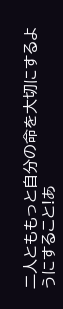二人とももっと自分の命を大切にするようにすること!あ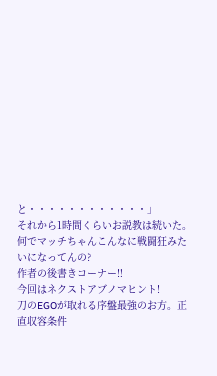と・・・・・・・・・・・・」
それから1時間くらいお説教は続いた。
何でマッチちゃんこんなに戦闘狂みたいになってんの?
作者の後書きコーナー‼
今回はネクストアブノマヒント!
刀のEGOが取れる序盤最強のお方。正直収容条件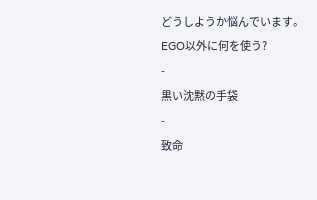どうしようか悩んでいます。
EGO以外に何を使う?
-
黒い沈黙の手袋
-
致命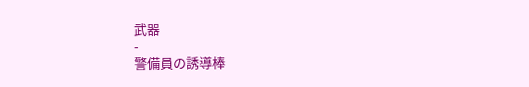武器
-
警備員の誘導棒